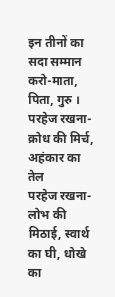इन तीनों का सदा सम्मान करो-माता, पिता, गुरु । परहेज रखना- क्रोध की मिर्च, अहंकार का तेल
परहेज रखना- लोभ की मिठाई, स्वार्थ का घी, धोखे का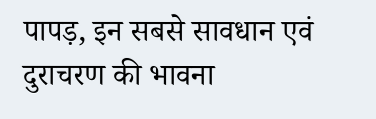पापड़, इन सबसे सावधान एवं दुराचरण की भावना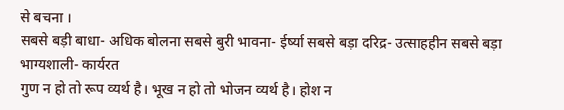से बचना ।
सबसे बड़ी बाधा- अधिक बोलना सबसे बुरी भावना- ईर्ष्या सबसे बड़ा दरिद्र- उत्साहहीन सबसे बड़ा भाग्यशाली- कार्यरत
गुण न हो तो रूप व्यर्थ है। भूख न हो तो भोजन व्यर्थ है। होश न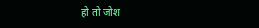हो तो जोश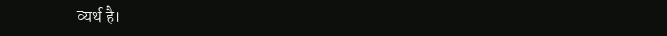व्यर्थ है।